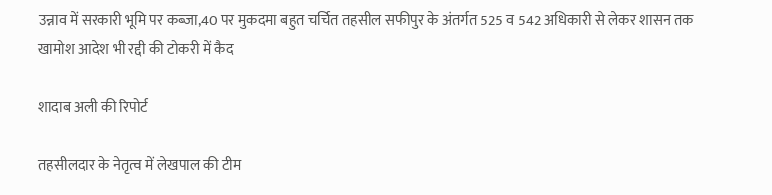उन्नाव में सरकारी भूमि पर कब्जा,40 पर मुकदमा बहुत चर्चित तहसील सफीपुर के अंतर्गत 525 व 542 अधिकारी से लेकर शासन तक खामोश आदेश भी रद्दी की टोकरी में कैद

शादाब अली की रिपोर्ट

तहसीलदार के नेतृत्व में लेखपाल की टीम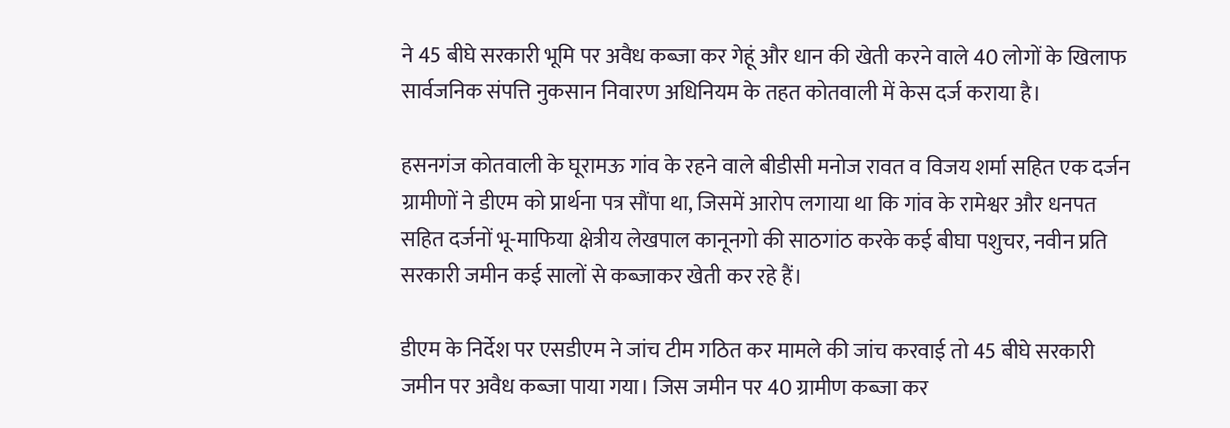ने 45 बीघे सरकारी भूमि पर अवैध कब्जा कर गेहूं और धान की खेती करने वाले 40 लोगों के खिलाफ सार्वजनिक संपत्ति नुकसान निवारण अधिनियम के तहत कोतवाली में केस दर्ज कराया है।

हसनगंज कोतवाली के घूरामऊ गांव के रहने वाले बीडीसी मनोज रावत व विजय शर्मा सहित एक दर्जन ग्रामीणों ने डीएम को प्रार्थना पत्र सौंपा था, जिसमें आरोप लगाया था कि गांव के रामेश्वर और धनपत सहित दर्जनों भू-माफिया क्षेत्रीय लेखपाल कानूनगो की साठगांठ करके कई बीघा पशुचर, नवीन प्रति सरकारी जमीन कई सालों से कब्जाकर खेती कर रहे हैं।

डीएम के निर्देश पर एसडीएम ने जांच टीम गठित कर मामले की जांच करवाई तो 45 बीघे सरकारी जमीन पर अवैध कब्जा पाया गया। जिस जमीन पर 40 ग्रामीण कब्जा कर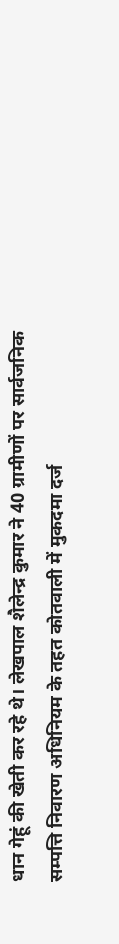धान गेहूं की खेती कर रहे थे। लेखपाल शैलेन्द्र कुमार ने 40 ग्रामीणों पर सार्वजनिक सम्पत्ति निवारण अधिनियम के तहत कोतवाली में मुकदमा दर्ज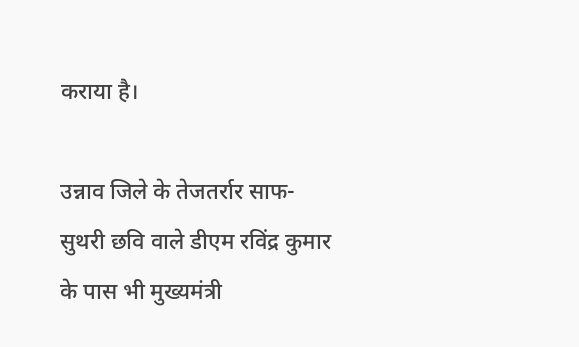कराया है।

उन्नाव जिले के तेजतर्रार साफ-सुथरी छवि वाले डीएम रविंद्र कुमार के पास भी मुख्यमंत्री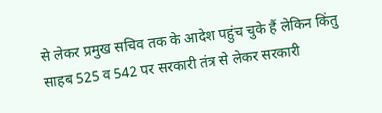से लेकर प्रमुख सचिव तक के आदेश पहुंच चुके हैं लेकिन किंतु साहब 525 व 542 पर सरकारी तंत्र से लेकर सरकारी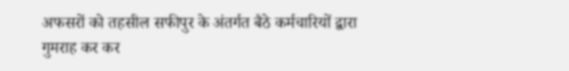अफसरों को तहसील सफीपुर के अंतर्गत बैठे कर्मचारियों द्वारा गुमराह कर कर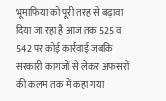भूमाफिया को पूरी तरह से बढ़ावा दिया जा रहा है आज तक 525 व 542 पर कोई कार्रवाई जबकि सरकारी कागजों से लेकर अफसरों की कलम तक में कहा गया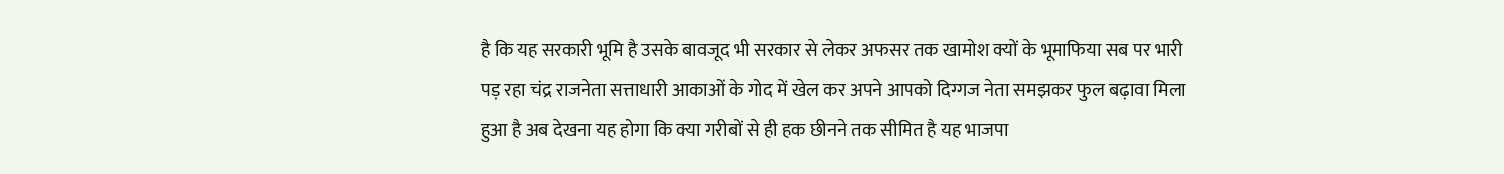है कि यह सरकारी भूमि है उसके बावजूद भी सरकार से लेकर अफसर तक खामोश क्यों के भूमाफिया सब पर भारी पड़ रहा चंद्र राजनेता सत्ताधारी आकाओं के गोद में खेल कर अपने आपको दिग्गज नेता समझकर फुल बढ़ावा मिला हुआ है अब देखना यह होगा कि क्या गरीबों से ही हक छीनने तक सीमित है यह भाजपा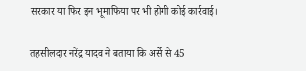सरकार या फिर इन भूमाफिया पर भी होगी कोई कार्रवाई।

तहसीलदार नरेंद्र यादव ने बताया कि अर्से से 45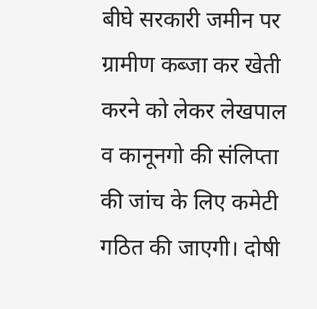बीघे सरकारी जमीन पर ग्रामीण कब्जा कर खेती करने को लेकर लेखपाल व कानूनगो की संलिप्ता की जांच के लिए कमेटी गठित की जाएगी। दोषी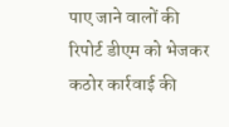पाए जाने वालों की रिपोर्ट डीएम को भेजकर कठोर कार्रवाई की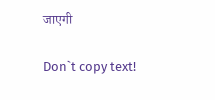जाएगी

Don`t copy text!